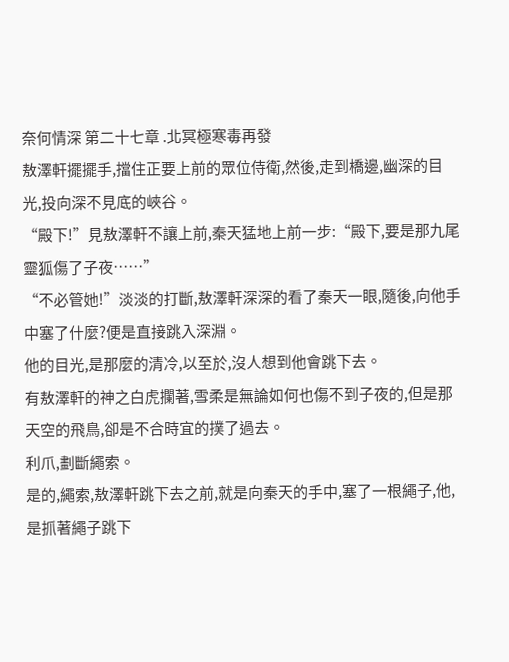奈何情深 第二十七章 .北冥極寒毒再發
敖澤軒擺擺手,擋住正要上前的眾位侍衛,然後,走到橋邊,幽深的目光,投向深不見底的峽谷。
“殿下!”見敖澤軒不讓上前,秦天猛地上前一步:“殿下,要是那九尾靈狐傷了子夜……”
“不必管她!”淡淡的打斷,敖澤軒深深的看了秦天一眼,隨後,向他手中塞了什麼?便是直接跳入深淵。
他的目光,是那麼的清冷,以至於,沒人想到他會跳下去。
有敖澤軒的神之白虎攔著,雪柔是無論如何也傷不到子夜的,但是那天空的飛鳥,卻是不合時宜的撲了過去。
利爪,劃斷繩索。
是的,繩索,敖澤軒跳下去之前,就是向秦天的手中,塞了一根繩子,他,是抓著繩子跳下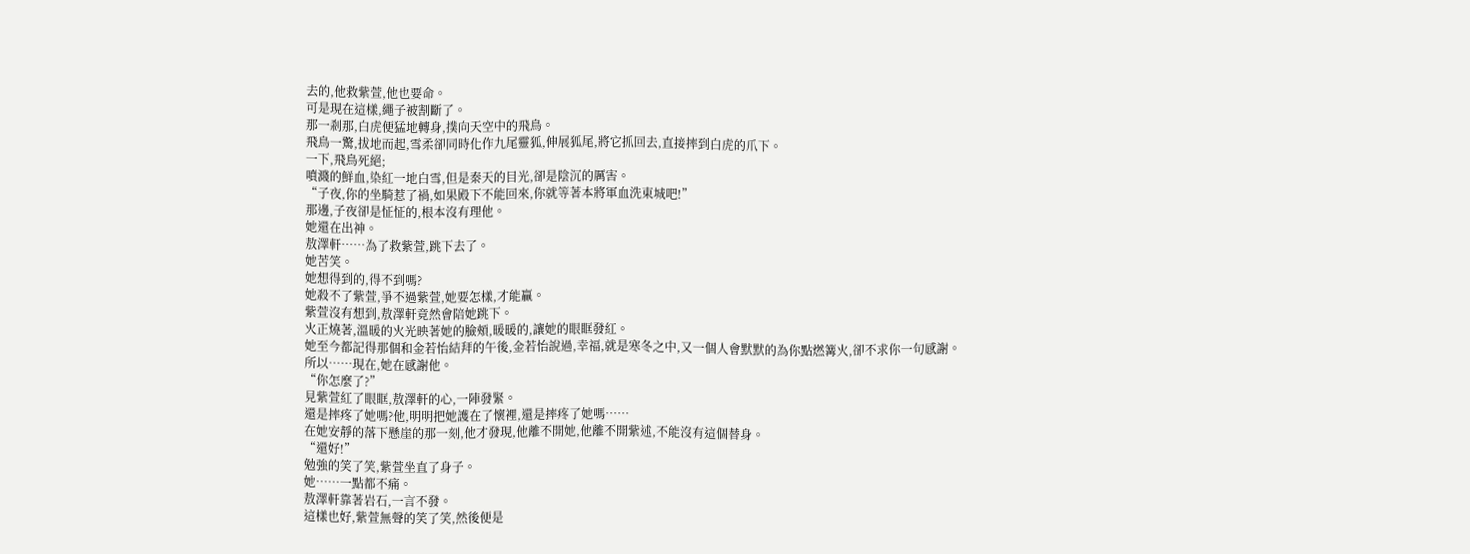去的,他救紫萱,他也要命。
可是現在這樣,繩子被割斷了。
那一剎那,白虎便猛地轉身,撲向天空中的飛鳥。
飛鳥一驚,拔地而起,雪柔卻同時化作九尾靈狐,伸展狐尾,將它抓回去,直接摔到白虎的爪下。
一下,飛鳥死絕;
噴濺的鮮血,染紅一地白雪,但是秦天的目光,卻是陰沉的厲害。
“子夜,你的坐騎惹了禍,如果殿下不能回來,你就等著本將軍血洗東城吧!”
那邊,子夜卻是怔怔的,根本沒有理他。
她還在出神。
敖澤軒……為了救紫萱,跳下去了。
她苦笑。
她想得到的,得不到嗎?
她殺不了紫萱,爭不過紫萱,她要怎樣,才能贏。
紫萱沒有想到,敖澤軒竟然會陪她跳下。
火正燒著,溫暖的火光映著她的臉頰,暖暖的,讓她的眼眶發紅。
她至今都記得那個和金若怡結拜的午後,金若怡說過,幸福,就是寒冬之中,又一個人會默默的為你點燃篝火,卻不求你一句感謝。
所以……現在,她在感謝他。
“你怎麼了?”
見紫萱紅了眼眶,敖澤軒的心,一陣發緊。
還是摔疼了她嗎?他,明明把她護在了懷裡,還是摔疼了她嗎……
在她安靜的落下懸崖的那一刻,他才發現,他離不開她,他離不開紫述,不能沒有這個替身。
“還好!”
勉強的笑了笑,紫萱坐直了身子。
她……一點都不痛。
敖澤軒靠著岩石,一言不發。
這樣也好,紫萱無聲的笑了笑,然後便是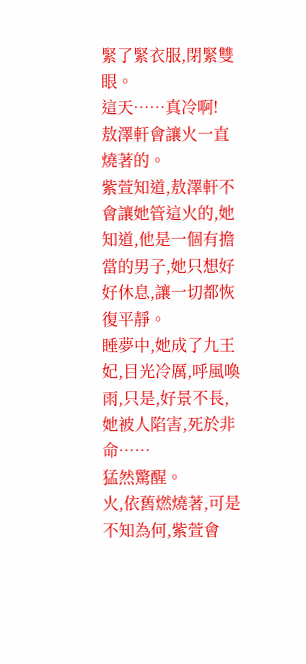緊了緊衣服,閉緊雙眼。
這天……真冷啊!
敖澤軒會讓火一直燒著的。
紫萱知道,敖澤軒不會讓她管這火的,她知道,他是一個有擔當的男子,她只想好好休息,讓一切都恢復平靜。
睡夢中,她成了九王妃,目光冷厲,呼風喚雨,只是,好景不長,她被人陷害,死於非命……
猛然驚醒。
火,依舊燃燒著,可是不知為何,紫萱會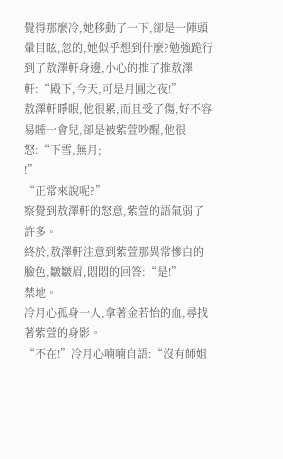覺得那麼冷,她移動了一下,卻是一陣頭暈目眩,忽的,她似乎想到什麼?勉強跪行到了敖澤軒身邊,小心的推了推敖澤軒:“殿下,今天,可是月圓之夜!”
敖澤軒睜眼,他很累,而且受了傷,好不容易睡一會兒,卻是被紫萱吵醒,他很怒:“下雪,無月;
!”
“正常來說呢?”
察覺到敖澤軒的怒意,紫萱的語氣弱了許多。
終於,敖澤軒注意到紫萱那異常慘白的臉色,皺皺眉,悶悶的回答:“是!”
禁地。
冷月心孤身一人,拿著金若怡的血,尋找著紫萱的身影。
“不在!”冷月心喃喃自語:“沒有師姐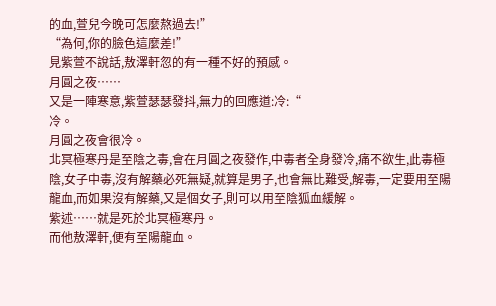的血,萱兒今晚可怎麼熬過去!”
“為何,你的臉色這麼差!”
見紫萱不說話,敖澤軒忽的有一種不好的預感。
月圓之夜……
又是一陣寒意,紫萱瑟瑟發抖,無力的回應道:冷:“
冷。
月圓之夜會很冷。
北冥極寒丹是至陰之毒,會在月圓之夜發作,中毒者全身發冷,痛不欲生,此毒極陰,女子中毒,沒有解藥必死無疑,就算是男子,也會無比難受,解毒,一定要用至陽龍血,而如果沒有解藥,又是個女子,則可以用至陰狐血緩解。
紫述……就是死於北冥極寒丹。
而他敖澤軒,便有至陽龍血。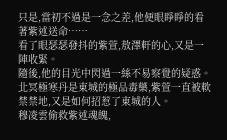只是,當初不過是一念之差,他便眼睜睜的看著紫述送命……
看了眼瑟瑟發抖的紫萱,敖澤軒的心,又是一陣收緊。
隨後,他的目光中閃過一絲不易察覺的疑惑。
北冥極寒丹是東城的極品毒藥,紫萱一直被軟禁禁地,又是如何招惹了東城的人。
穆凌雲偷救紫述魂魄,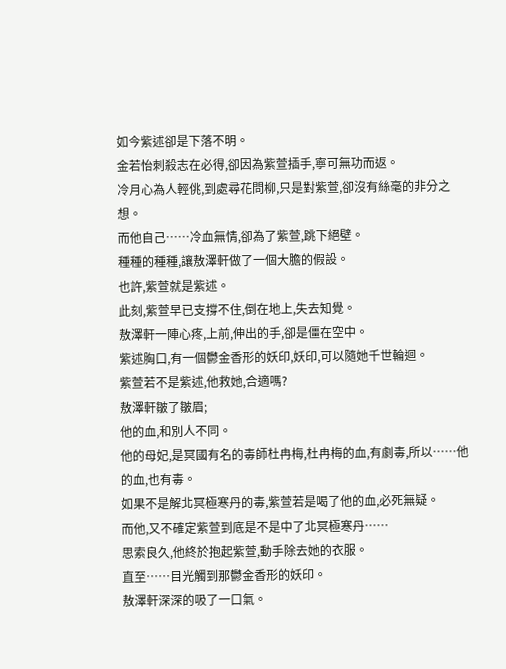如今紫述卻是下落不明。
金若怡刺殺志在必得,卻因為紫萱插手,寧可無功而返。
冷月心為人輕佻,到處尋花問柳,只是對紫萱,卻沒有絲毫的非分之想。
而他自己……冷血無情,卻為了紫萱,跳下絕壁。
種種的種種,讓敖澤軒做了一個大膽的假設。
也許,紫萱就是紫述。
此刻,紫萱早已支撐不住,倒在地上,失去知覺。
敖澤軒一陣心疼,上前,伸出的手,卻是僵在空中。
紫述胸口,有一個鬱金香形的妖印,妖印,可以隨她千世輪迴。
紫萱若不是紫述,他救她,合適嗎?
敖澤軒皺了皺眉;
他的血,和別人不同。
他的母妃,是冥國有名的毒師杜冉梅,杜冉梅的血,有劇毒,所以……他的血,也有毒。
如果不是解北冥極寒丹的毒,紫萱若是喝了他的血,必死無疑。
而他,又不確定紫萱到底是不是中了北冥極寒丹……
思索良久,他終於抱起紫萱,動手除去她的衣服。
直至……目光觸到那鬱金香形的妖印。
敖澤軒深深的吸了一口氣。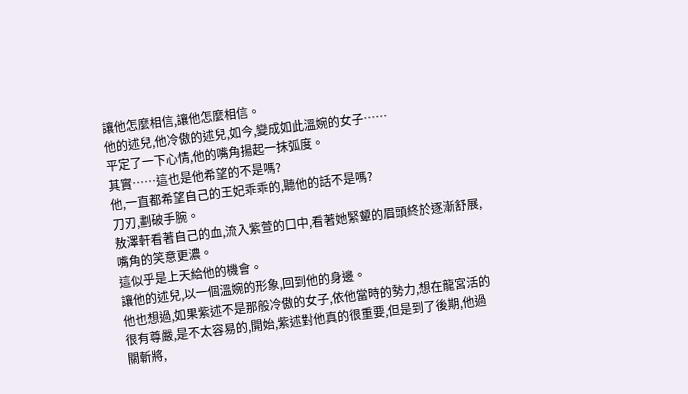讓他怎麼相信,讓他怎麼相信。
他的述兒,他冷傲的述兒,如今,變成如此溫婉的女子……
平定了一下心情,他的嘴角揚起一抹弧度。
其實……這也是他希望的不是嗎?
他,一直都希望自己的王妃乖乖的,聽他的話不是嗎?
刀刃,劃破手腕。
敖澤軒看著自己的血,流入紫萱的口中,看著她緊顰的眉頭終於逐漸舒展,嘴角的笑意更濃。
這似乎是上天給他的機會。
讓他的述兒,以一個溫婉的形象,回到他的身邊。
他也想過,如果紫述不是那般冷傲的女子,依他當時的勢力,想在龍宮活的很有尊嚴,是不太容易的,開始,紫述對他真的很重要,但是到了後期,他過關斬將,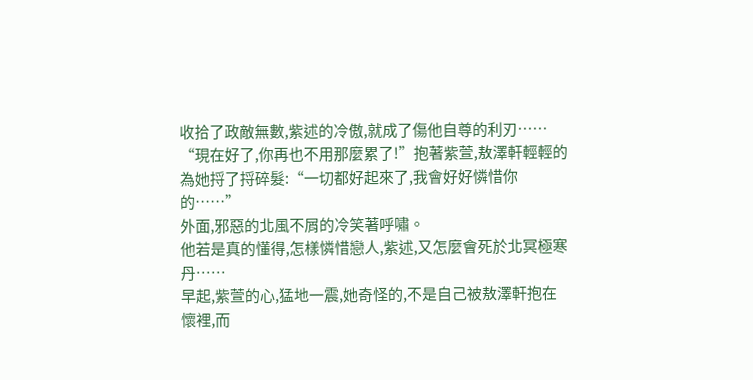收拾了政敵無數,紫述的冷傲,就成了傷他自尊的利刃……
“現在好了,你再也不用那麼累了!”抱著紫萱,敖澤軒輕輕的為她捋了捋碎髮:“一切都好起來了,我會好好憐惜你的……”
外面,邪惡的北風不屑的冷笑著呼嘯。
他若是真的懂得,怎樣憐惜戀人,紫述,又怎麼會死於北冥極寒丹……
早起,紫萱的心,猛地一震,她奇怪的,不是自己被敖澤軒抱在懷裡,而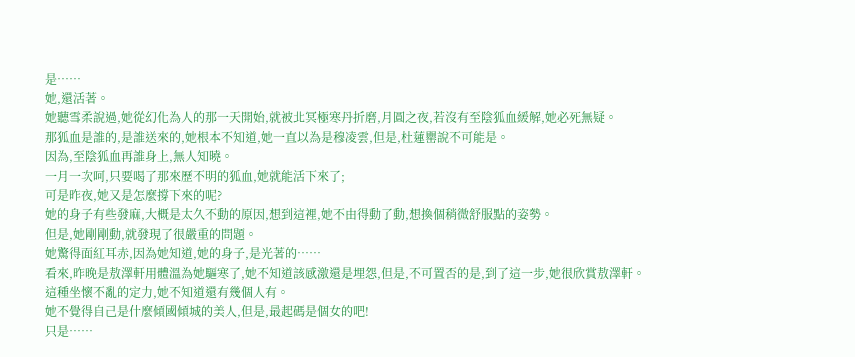是……
她,還活著。
她聽雪柔說過,她從幻化為人的那一天開始,就被北冥極寒丹折磨,月圓之夜,若沒有至陰狐血緩解,她必死無疑。
那狐血是誰的,是誰送來的,她根本不知道,她一直以為是穆凌雲,但是,杜蓮罌說不可能是。
因為,至陰狐血再誰身上,無人知曉。
一月一次呵,只要喝了那來歷不明的狐血,她就能活下來了;
可是昨夜,她又是怎麼撐下來的呢?
她的身子有些發麻,大概是太久不動的原因,想到這裡,她不由得動了動,想換個稍微舒服點的姿勢。
但是,她剛剛動,就發現了很嚴重的問題。
她驚得面紅耳赤,因為她知道,她的身子,是光著的……
看來,昨晚是敖澤軒用體溫為她驅寒了,她不知道該感激還是埋怨,但是,不可置否的是,到了這一步,她很欣賞敖澤軒。
這種坐懷不亂的定力,她不知道還有幾個人有。
她不覺得自己是什麼傾國傾城的美人,但是,最起碼是個女的吧!
只是……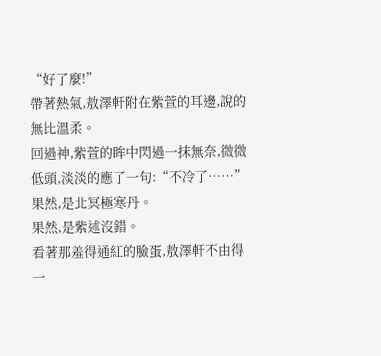“好了麼!”
帶著熱氣,敖澤軒附在紫萱的耳邊,說的無比溫柔。
回過神,紫萱的眸中閃過一抹無奈,微微低頭,淡淡的應了一句:“不冷了……”
果然,是北冥極寒丹。
果然,是紫述沒錯。
看著那羞得通紅的臉蛋,敖澤軒不由得一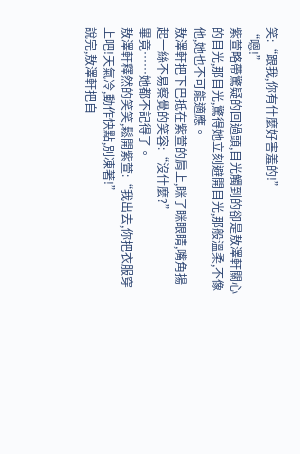笑:“跟我,你有什麼好害羞的!”
“嗯!”
紫萱略帶驚疑的回過頭,目光觸到的卻是敖澤軒關心的目光,那目光,驚得她立刻避開目光,那般溫柔,不像他,她也不可能適應。
敖澤軒把下巴抵在紫萱的肩上,眯了眯眼睛,嘴角揚起一絲不易察覺的笑容:“沒什麼?”
畢竟……她都不記得了。
敖澤軒釋然的笑笑,鬆開紫萱:“我出去,你把衣服穿上吧!天氣冷,動作快點,別凍著!”
說完,敖澤軒把自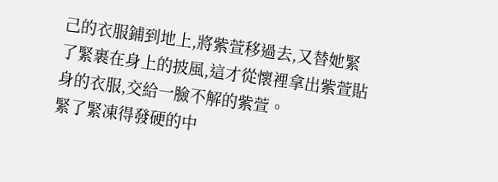己的衣服鋪到地上,將紫萱移過去,又替她緊了緊裹在身上的披風,這才從懷裡拿出紫萱貼身的衣服,交給一臉不解的紫萱。
緊了緊凍得發硬的中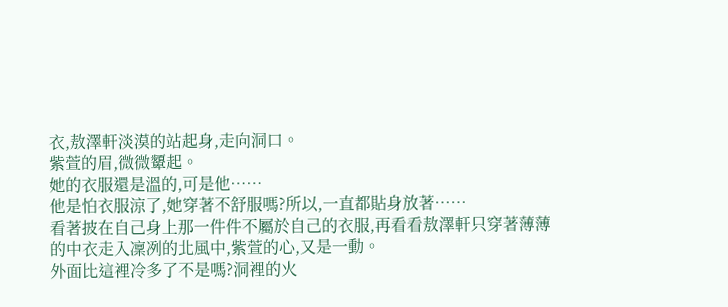衣,敖澤軒淡漠的站起身,走向洞口。
紫萱的眉,微微顰起。
她的衣服還是溫的,可是他……
他是怕衣服涼了,她穿著不舒服嗎?所以,一直都貼身放著……
看著披在自己身上那一件件不屬於自己的衣服,再看看敖澤軒只穿著薄薄的中衣走入凜冽的北風中,紫萱的心,又是一動。
外面比這裡冷多了不是嗎?洞裡的火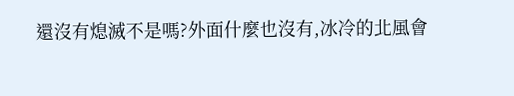還沒有熄滅不是嗎?外面什麼也沒有,冰冷的北風會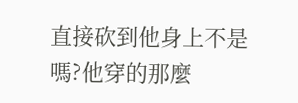直接砍到他身上不是嗎?他穿的那麼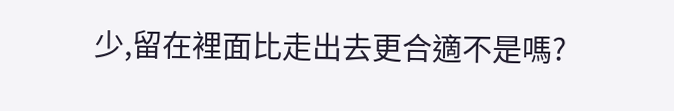少,留在裡面比走出去更合適不是嗎?